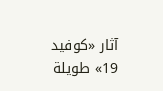آثار «كوفيد 19» طويلة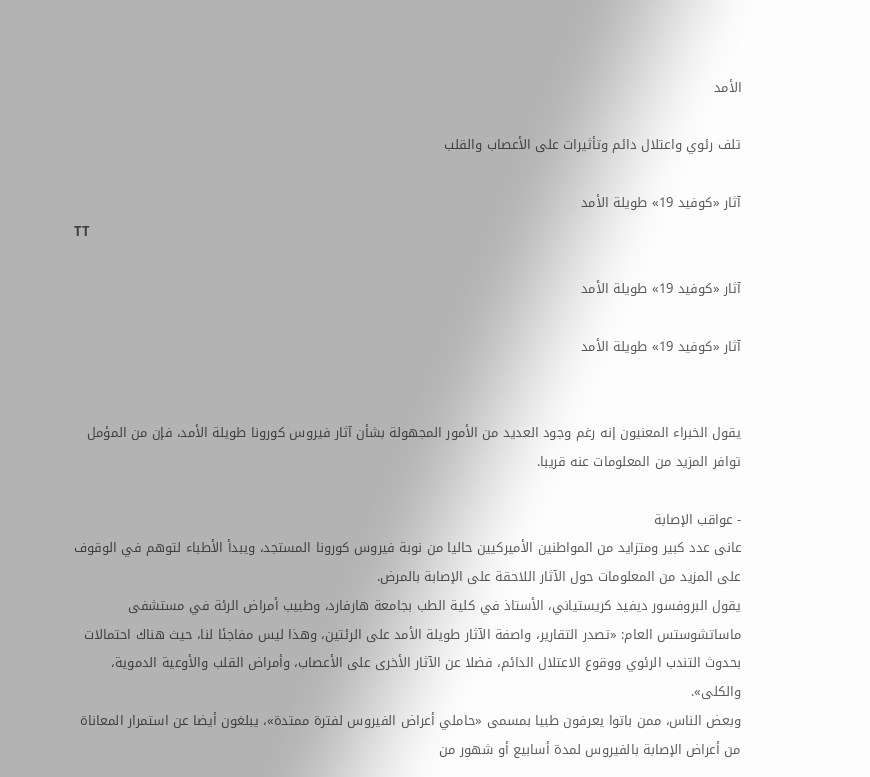الأمد

تلف رئوي واعتلال دائم وتأثيرات على الأعصاب والقلب

آثار «كوفيد 19» طويلة الأمد
TT

آثار «كوفيد 19» طويلة الأمد

آثار «كوفيد 19» طويلة الأمد


يقول الخبراء المعنيون إنه رغم وجود العديد من الأمور المجهولة بشأن آثار فيروس كورونا طويلة الأمد، فإن من المؤمل توافر المزيد من المعلومات عنه قريبا.

- عواقب الإصابة
عانى عدد كبير ومتزايد من المواطنين الأميركيين حاليا من نوبة فيروس كورونا المستجد، ويبدأ الأطباء لتوهم في الوقوف على المزيد من المعلومات حول الآثار اللاحقة على الإصابة بالمرض.
يقول البروفسور ديفيد كريستياني، الأستاذ في كلية الطب بجامعة هارفارد، وطبيب أمراض الرئة في مستشفى ماساتشوستس العام: «تصدر التقارير، واصفة الآثار طويلة الأمد على الرئتين، وهذا ليس مفاجئا لنا، حيث هناك احتمالات بحدوث التندب الرئوي ووقوع الاعتلال الدائم، فضلا عن الآثار الأخرى على الأعصاب، وأمراض القلب والأوعية الدموية، والكلى».
وبعض الناس، ممن باتوا يعرفون طبيا بمسمى «حاملي أعراض الفيروس لفترة ممتدة»، يبلغون أيضا عن استمرار المعاناة من أعراض الإصابة بالفيروس لمدة أسابيع أو شهور من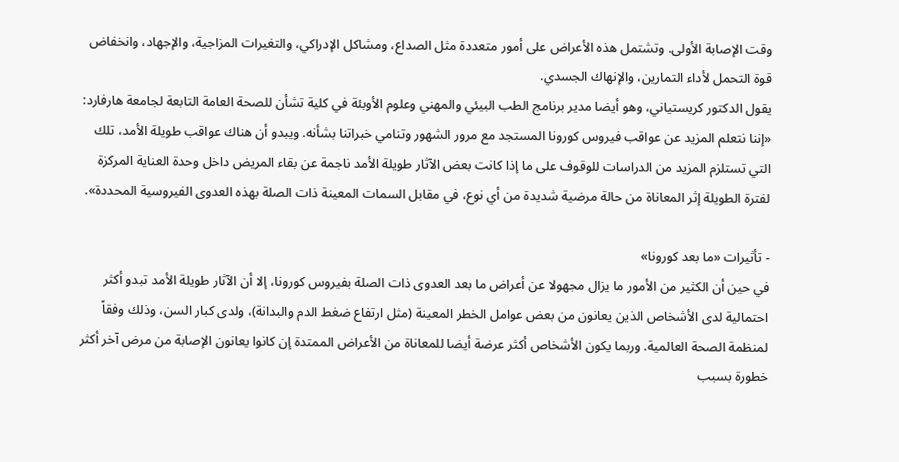وقت الإصابة الأولى. وتشتمل هذه الأعراض على أمور متعددة مثل الصداع، ومشاكل الإدراكي، والتغيرات المزاجية، والإجهاد، وانخفاض قوة التحمل لأداء التمارين، والإنهاك الجسدي.
يقول الدكتور كريستياني، وهو أيضا مدير برنامج الطب البيئي والمهني وعلوم الأوبئة في كلية تشأن للصحة العامة التابعة لجامعة هارفارد: «إننا نتعلم المزيد عن عواقب فيروس كورونا المستجد مع مرور الشهور وتنامي خبراتنا بشأنه. ويبدو أن هناك عواقب طويلة الأمد، تلك التي تستلزم المزيد من الدراسات للوقوف على ما إذا كانت بعض الآثار طويلة الأمد ناجمة عن بقاء المريض داخل وحدة العناية المركزة لفترة الطويلة إثر المعاناة من حالة مرضية شديدة من أي نوع، في مقابل السمات المعينة ذات الصلة بهذه العدوى الفيروسية المحددة».

- تأثيرات «ما بعد كورونا»
في حين أن الكثير من الأمور ما يزال مجهولا عن أعراض ما بعد العدوى ذات الصلة بفيروس كورونا، إلا أن الآثار طويلة الأمد تبدو أكثر احتمالية لدى الأشخاص الذين يعانون من بعض عوامل الخطر المعينة (مثل ارتفاع ضغط الدم والبدانة)، ولدى كبار السن، وذلك وفقاً لمنظمة الصحة العالمية. وربما يكون الأشخاص أكثر عرضة أيضا للمعاناة من الأعراض الممتدة إن كانوا يعانون الإصابة من مرض آخر أكثر خطورة بسبب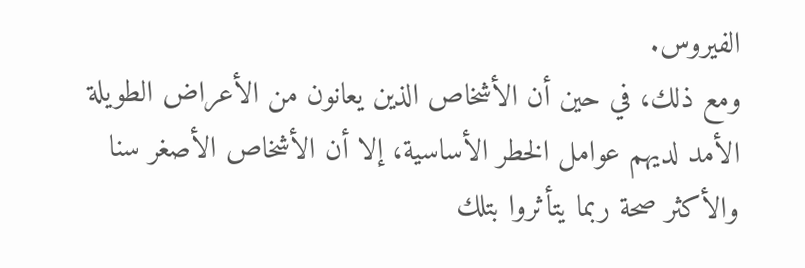الفيروس.
ومع ذلك، في حين أن الأشخاص الذين يعانون من الأعراض الطويلة الأمد لديهم عوامل الخطر الأساسية، إلا أن الأشخاص الأصغر سنا والأكثر صحة ربما يتأثروا بتلك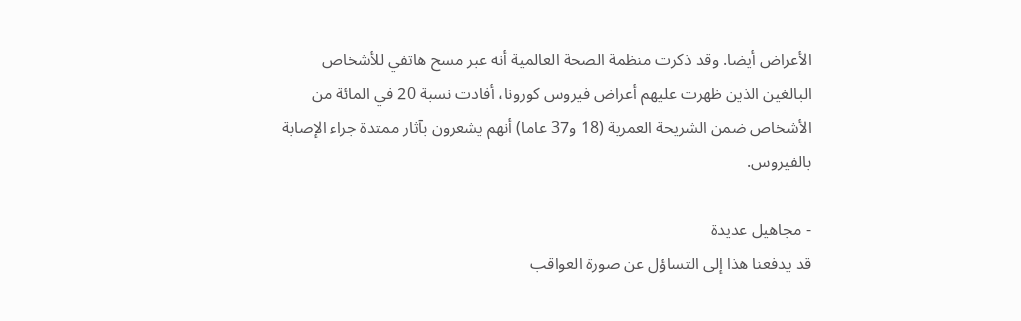الأعراض أيضا. وقد ذكرت منظمة الصحة العالمية أنه عبر مسح هاتفي للأشخاص البالغين الذين ظهرت عليهم أعراض فيروس كورونا، أفادت نسبة 20 في المائة من الأشخاص ضمن الشريحة العمرية (18 و37 عاما) أنهم يشعرون بآثار ممتدة جراء الإصابة بالفيروس.

- مجاهيل عديدة
قد يدفعنا هذا إلى التساؤل عن صورة العواقب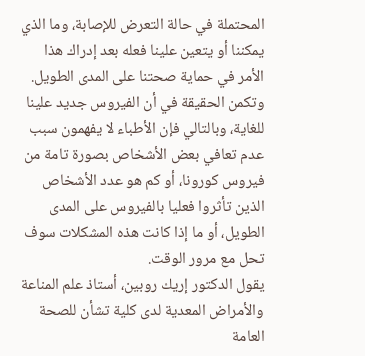المحتملة في حالة التعرض للإصابة، وما الذي يمكننا أو يتعين علينا فعله بعد إدراك هذا الأمر في حماية صحتنا على المدى الطويل. وتكمن الحقيقة في أن الفيروس جديد علينا للغاية، وبالتالي فإن الأطباء لا يفهمون سبب عدم تعافي بعض الأشخاص بصورة تامة من فيروس كورونا، أو كم هو عدد الأشخاص الذين تأثروا فعليا بالفيروس على المدى الطويل، أو ما إذا كانت هذه المشكلات سوف تحل مع مرور الوقت.
يقول الدكتور إريك روبين، أستاذ علم المناعة والأمراض المعدية لدى كلية تشأن للصحة العامة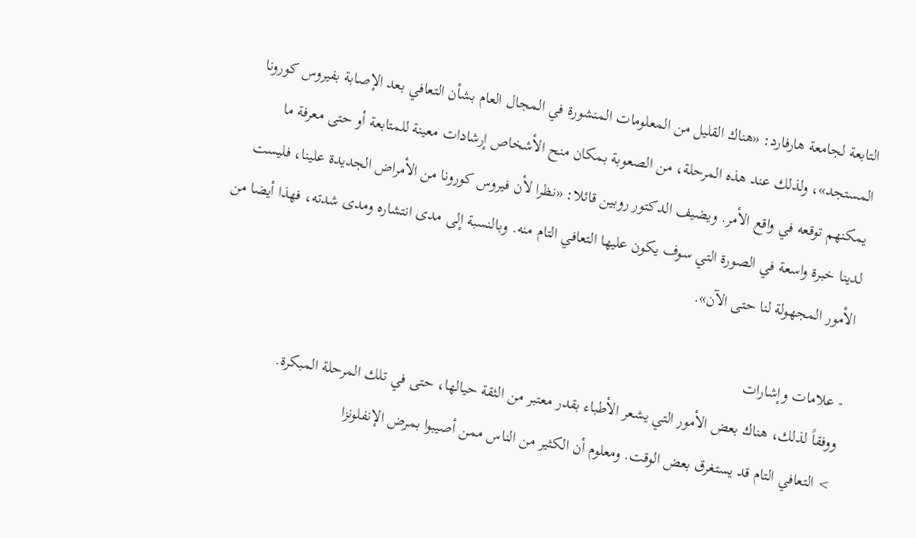التابعة لجامعة هارفارد: «هناك القليل من المعلومات المنشورة في المجال العام بشأن التعافي بعد الإصابة بفيروس كورونا المستجد»، ولذلك عند هذه المرحلة، من الصعوبة بمكان منح الأشخاص إرشادات معينة للمتابعة أو حتى معرفة ما يمكنهم توقعه في واقع الأمر. ويضيف الدكتور روبين قائلا: «نظرا لأن فيروس كورونا من الأمراض الجديدة علينا، فليست لدينا خبرة واسعة في الصورة التي سوف يكون عليها التعافي التام منه. وبالنسبة إلى مدى انتشاره ومدى شدته، فهذا أيضا من الأمور المجهولة لنا حتى الآن».

- علامات وإشارات
ووفقاً لذلك، هناك بعض الأمور التي يشعر الأطباء بقدر معتبر من الثقة حيالها، حتى في تلك المرحلة المبكرة.
> التعافي التام قد يستغرق بعض الوقت. ومعلوم أن الكثير من الناس ممن أصيبوا بمرض الإنفلونزا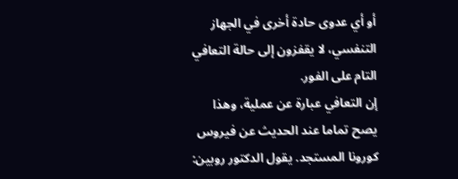أو أي عدوى حادة أخرى في الجهاز التنفسي، لا يقفزون إلى حالة التعافي التام على الفور.
إن التعافي عبارة عن عملية، وهذا يصح تماما عند الحديث عن فيروس كورونا المستجد. يقول الدكتور روبين: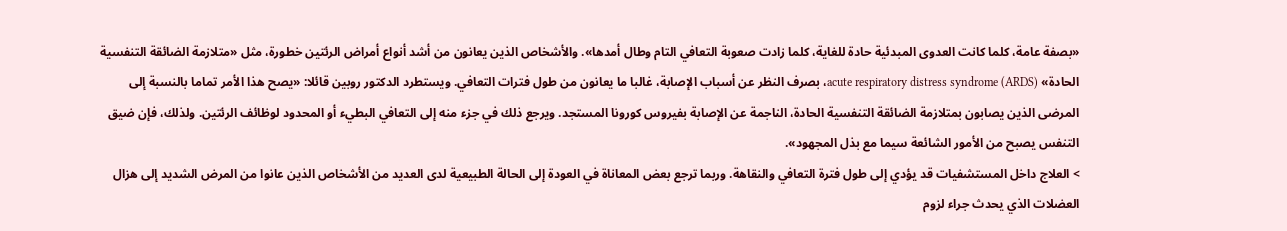«بصفة عامة، كلما كانت العدوى المبدئية حادة للغاية، كلما زادت صعوبة التعافي التام وطال أمدها». والأشخاص الذين يعانون من أشد أنواع أمراض الرئتين خطورة، مثل «متلازمة الضائقة التنفسية الحادة» acute respiratory distress syndrome (ARDS)، بصرف النظر عن أسباب الإصابة، غالبا ما يعانون من طول فترات التعافي. ويستطرد الدكتور روبين قائلا: «يصح هذا الأمر تماما بالنسبة إلى المرضى الذين يصابون بمتلازمة الضائقة التنفسية الحادة، الناجمة عن الإصابة بفيروس كورونا المستجد. ويرجع ذلك في جزء منه إلى التعافي البطيء أو المحدود لوظائف الرئتين. ولذلك، فإن ضيق التنفس يصبح من الأمور الشائعة سيما مع بذل المجهود».
> العلاج داخل المستشفيات قد يؤدي إلى طول فترة التعافي والنقاهة. وربما ترجع بعض المعاناة في العودة إلى الحالة الطبيعية لدى العديد من الأشخاص الذين عانوا من المرض الشديد إلى هزال العضلات الذي يحدث جراء لزوم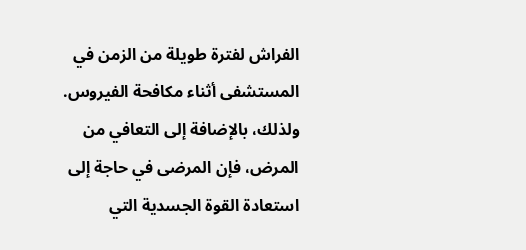الفراش لفترة طويلة من الزمن في المستشفى أثناء مكافحة الفيروس. ولذلك، بالإضافة إلى التعافي من المرض، فإن المرضى في حاجة إلى استعادة القوة الجسدية التي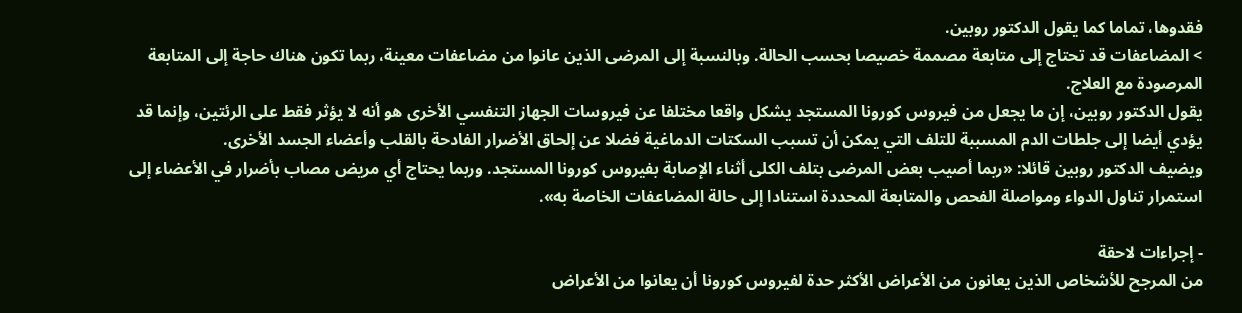فقدوها، تماما كما يقول الدكتور روبين.
> المضاعفات قد تحتاج إلى متابعة مصممة خصيصا بحسب الحالة. وبالنسبة إلى المرضى الذين عانوا من مضاعفات معينة، ربما تكون هناك حاجة إلى المتابعة المرصودة مع العلاج.
يقول الدكتور روبين، إن ما يجعل من فيروس كورونا المستجد يشكل واقعا مختلفا عن فيروسات الجهاز التنفسي الأخرى هو أنه لا يؤثر فقط على الرئتين، وإنما قد يؤدي أيضا إلى جلطات الدم المسببة للتلف التي يمكن أن تسبب السكتات الدماغية فضلا عن إلحاق الأضرار الفادحة بالقلب وأعضاء الجسد الأخرى.
ويضيف الدكتور روبين قائلا: «ربما أصيب بعض المرضى بتلف الكلى أثناء الإصابة بفيروس كورونا المستجد. وربما يحتاج أي مريض مصاب بأضرار في الأعضاء إلى استمرار تناول الدواء ومواصلة الفحص والمتابعة المحددة استنادا إلى حالة المضاعفات الخاصة به».

- إجراءات لاحقة
من المرجح للأشخاص الذين يعانون من الأعراض الأكثر حدة لفيروس كورونا أن يعانوا من الأعراض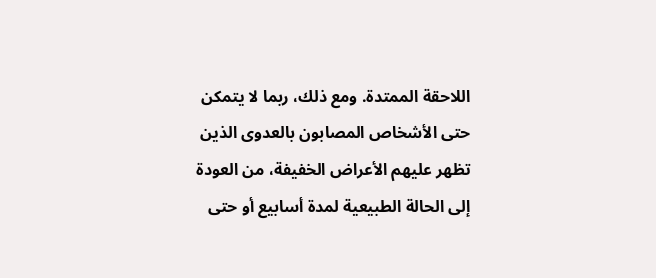اللاحقة الممتدة. ومع ذلك، ربما لا يتمكن حتى الأشخاص المصابون بالعدوى الذين تظهر عليهم الأعراض الخفيفة، من العودة إلى الحالة الطبيعية لمدة أسابيع أو حتى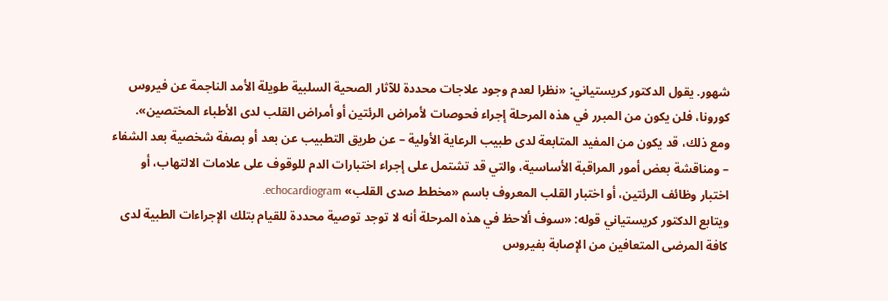شهور. يقول الدكتور كريستياني: «نظرا لعدم وجود علاجات محددة للآثار الصحية السلبية طويلة الأمد الناجمة عن فيروس كورونا، فلن يكون من المبرر في هذه المرحلة إجراء فحوصات لأمراض الرئتين أو أمراض القلب لدى الأطباء المختصين».
ومع ذلك، قد يكون من المفيد المتابعة لدى طبيب الرعاية الأولية – عن طريق التطبيب عن بعد أو بصفة شخصية بعد الشفاء – ومناقشة بعض أمور المراقبة الأساسية، والتي قد تشتمل على إجراء اختبارات الدم للوقوف على علامات الالتهاب، أو اختبار وظائف الرئتين، أو اختبار القلب المعروف باسم «مخطط صدى القلب» echocardiogram.
ويتابع الدكتور كريستياني قوله: «سوف ألاحظ في هذه المرحلة أنه لا توجد توصية محددة للقيام بتلك الإجراءات الطبية لدى كافة المرضى المتعافين من الإصابة بفيروس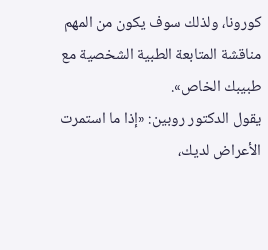كورونا، ولذلك سوف يكون من المهم مناقشة المتابعة الطبية الشخصية مع طبيبك الخاص».
يقول الدكتور روبين: «إذا ما استمرت الأعراض لديك،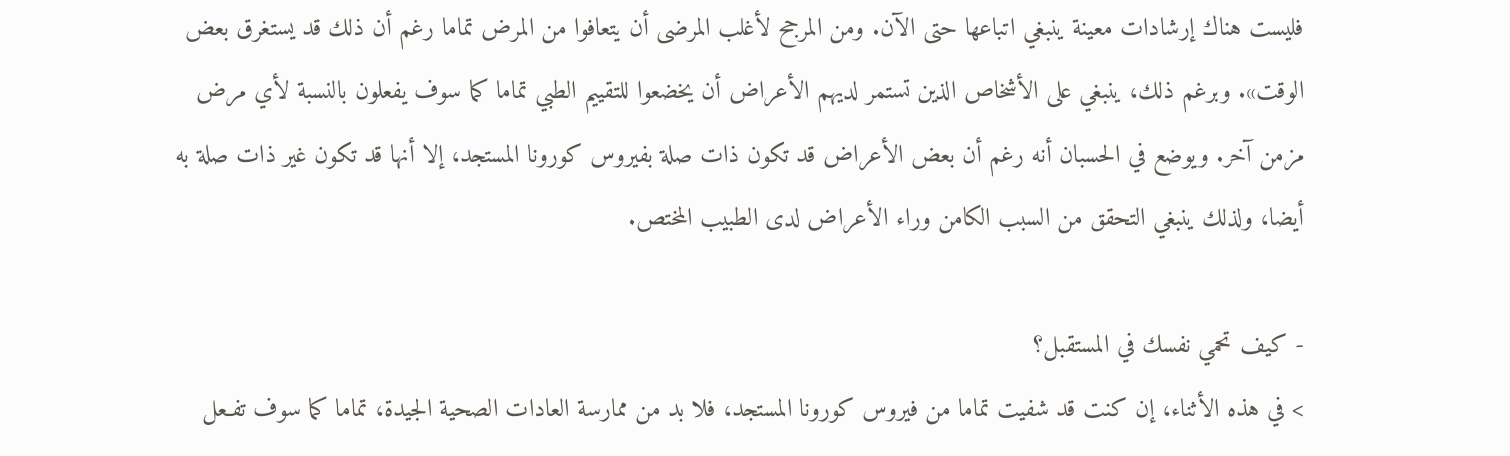فليست هناك إرشادات معينة ينبغي اتباعها حتى الآن. ومن المرجح لأغلب المرضى أن يتعافوا من المرض تماما رغم أن ذلك قد يستغرق بعض الوقت». وبرغم ذلك، ينبغي على الأشخاص الذين تستمر لديهم الأعراض أن يخضعوا للتقييم الطبي تماما كما سوف يفعلون بالنسبة لأي مرض مزمن آخر. ويوضع في الحسبان أنه رغم أن بعض الأعراض قد تكون ذات صلة بفيروس كورونا المستجد، إلا أنها قد تكون غير ذات صلة به أيضا، ولذلك ينبغي التحقق من السبب الكامن وراء الأعراض لدى الطبيب المختص.

- كيف تحمي نفسك في المستقبل؟
> في هذه الأثناء، إن كنت قد شفيت تماما من فيروس كورونا المستجد، فلا بد من ممارسة العادات الصحية الجيدة، تماما كما سوف تفـعل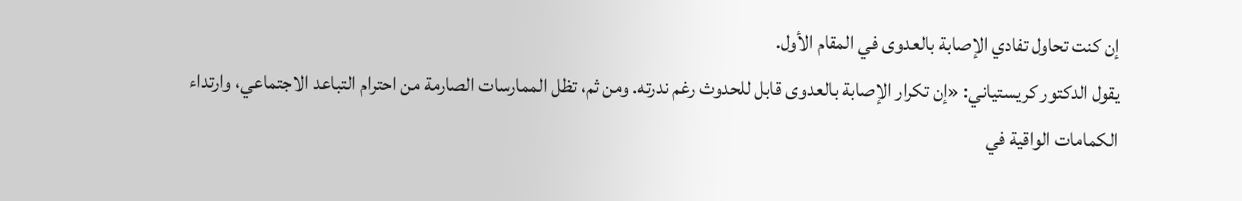إن كنت تحاول تفادي الإصابة بالعدوى في المقام الأول.
يقول الدكتور كريستياني: «إن تكرار الإصابة بالعدوى قابل للحدوث رغم ندرته. ومن ثم، تظل الممارسات الصارمة من احترام التباعد الاجتماعي، وارتداء الكمامات الواقية في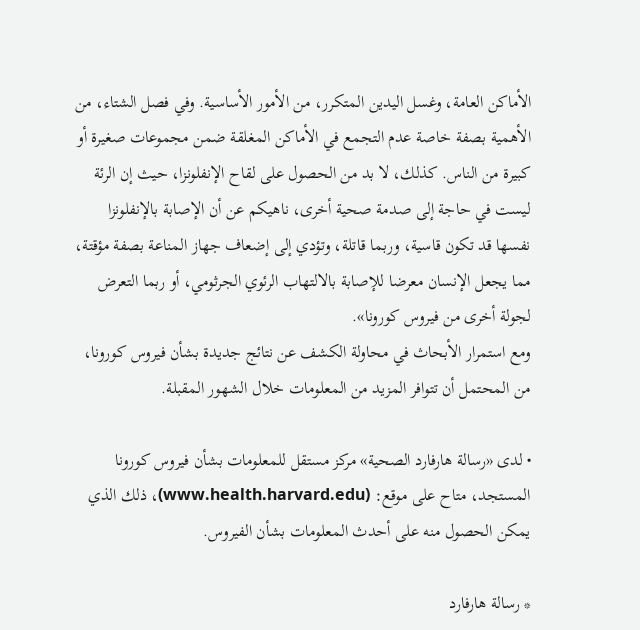الأماكن العامة، وغسل اليدين المتكرر، من الأمور الأساسية. وفي فصل الشتاء، من الأهمية بصفة خاصة عدم التجمع في الأماكن المغلقة ضمن مجموعات صغيرة أو كبيرة من الناس. كذلك، لا بد من الحصول على لقاح الإنفلونزا، حيث إن الرئة ليست في حاجة إلى صدمة صحية أخرى، ناهيكم عن أن الإصابة بالإنفلونزا نفسها قد تكون قاسية، وربما قاتلة، وتؤدي إلى إضعاف جهاز المناعة بصفة مؤقتة، مما يجعل الإنسان معرضا للإصابة بالالتهاب الرئوي الجرثومي، أو ربما التعرض لجولة أخرى من فيروس كورونا».
ومع استمرار الأبحاث في محاولة الكشف عن نتائج جديدة بشأن فيروس كورونا، من المحتمل أن تتوافر المزيد من المعلومات خلال الشهور المقبلة.

• لدى «رسالة هارفارد الصحية» مركز مستقل للمعلومات بشأن فيروس كورونا المستجد، متاح على موقع: (www.health.harvard.edu)، ذلك الذي يمكن الحصول منه على أحدث المعلومات بشأن الفيروس.

* رسالة هارفارد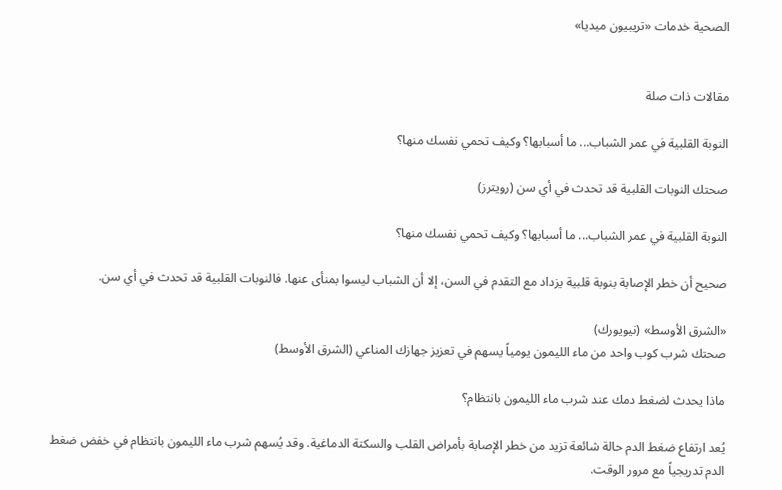الصحية خدمات «تريبيون ميديا»


مقالات ذات صلة

النوبة القلبية في عمر الشباب... ما أسبابها؟ وكيف تحمي نفسك منها؟

صحتك النوبات القلبية قد تحدث في أي سن (رويترز)

النوبة القلبية في عمر الشباب... ما أسبابها؟ وكيف تحمي نفسك منها؟

صحيح أن خطر الإصابة بنوبة قلبية يزداد مع التقدم في السن، إلا أن الشباب ليسوا بمنأى عنها. فالنوبات القلبية قد تحدث في أي سن.

«الشرق الأوسط» (نيويورك)
صحتك شرب كوب واحد من ماء الليمون يومياً يسهم في تعزيز جهازك المناعي (الشرق الأوسط)

ماذا يحدث لضغط دمك عند شرب ماء الليمون بانتظام؟

يُعد ارتفاع ضغط الدم حالة شائعة تزيد من خطر الإصابة بأمراض القلب والسكتة الدماغية. وقد يُسهم شرب ماء الليمون بانتظام في خفض ضغط الدم تدريجياً مع مرور الوقت.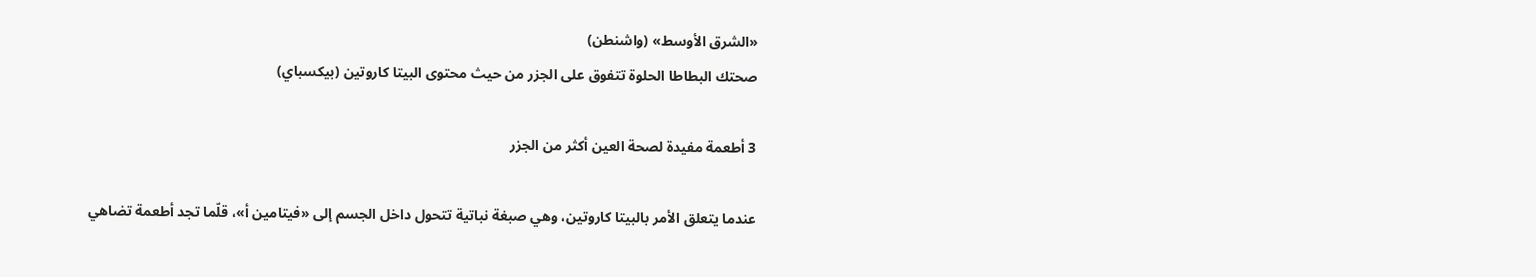«الشرق الأوسط» (واشنطن)
صحتك البطاطا الحلوة تتفوق على الجزر من حيث محتوى البيتا كاروتين (بيكسباي)

3 أطعمة مفيدة لصحة العين أكثر من الجزر

عندما يتعلق الأمر بالبيتا كاروتين، وهي صبغة نباتية تتحول داخل الجسم إلى «فيتامين أ»، قلّما تجد أطعمة تضاهي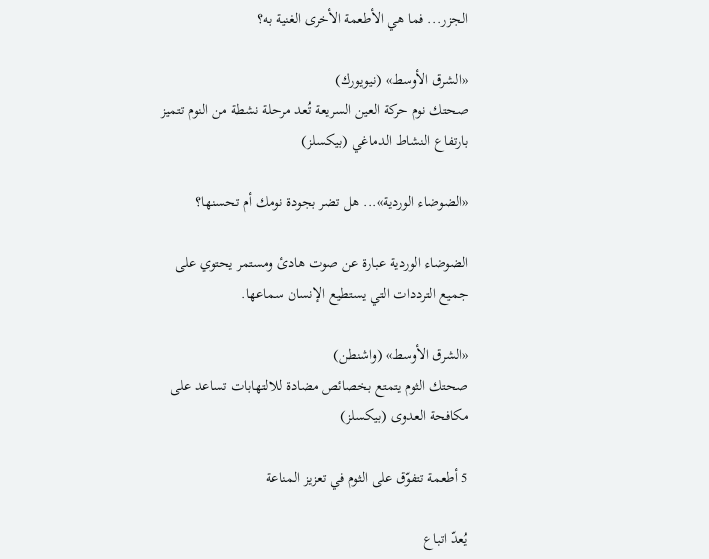الجزر... فما هي الأطعمة الأخرى الغنية به؟

«الشرق الأوسط» (نيويورك)
صحتك نوم حركة العين السريعة تُعد مرحلة نشطة من النوم تتميز بارتفاع النشاط الدماغي (بيكسلز)

«الضوضاء الوردية»... هل تضر بجودة نومك أم تحسنها؟

الضوضاء الوردية عبارة عن صوت هادئ ومستمر يحتوي على جميع الترددات التي يستطيع الإنسان سماعها.

«الشرق الأوسط» (واشنطن)
صحتك الثوم يتمتع بخصائص مضادة للالتهابات تساعد على مكافحة العدوى (بيكسلز)

5 أطعمة تتفوّق على الثوم في تعزيز المناعة

يُعدّ اتباع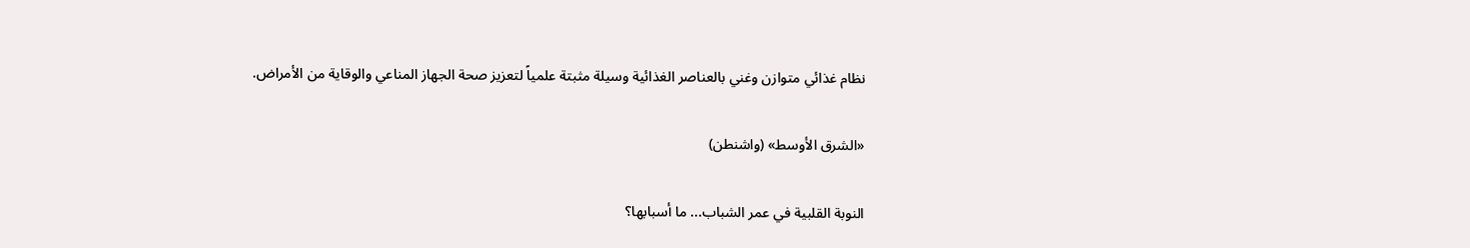نظام غذائي متوازن وغني بالعناصر الغذائية وسيلة مثبتة علمياً لتعزيز صحة الجهاز المناعي والوقاية من الأمراض.

«الشرق الأوسط» (واشنطن)

النوبة القلبية في عمر الشباب... ما أسبابها؟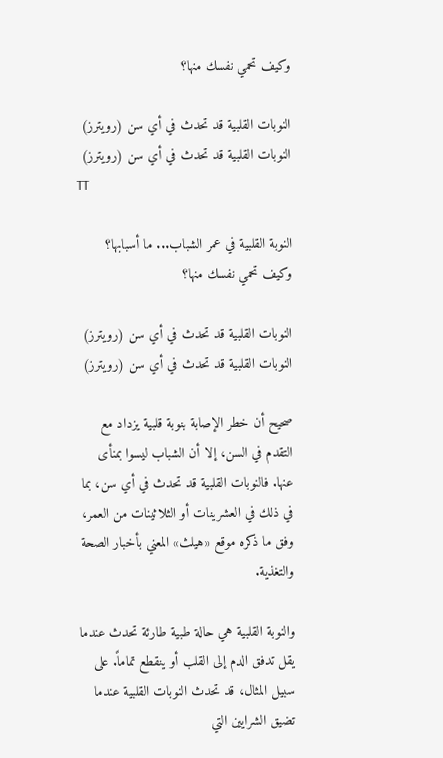وكيف تحمي نفسك منها؟

النوبات القلبية قد تحدث في أي سن (رويترز)
النوبات القلبية قد تحدث في أي سن (رويترز)
TT

النوبة القلبية في عمر الشباب... ما أسبابها؟ وكيف تحمي نفسك منها؟

النوبات القلبية قد تحدث في أي سن (رويترز)
النوبات القلبية قد تحدث في أي سن (رويترز)

صحيح أن خطر الإصابة بنوبة قلبية يزداد مع التقدم في السن، إلا أن الشباب ليسوا بمنأى عنها. فالنوبات القلبية قد تحدث في أي سن، بما في ذلك في العشرينات أو الثلاثينات من العمر، وفق ما ذكره موقع «هيلث» المعني بأخبار الصحة والتغذية.

والنوبة القلبية هي حالة طبية طارئة تحدث عندما يقل تدفق الدم إلى القلب أو ينقطع تماماً. على سبيل المثال، قد تحدث النوبات القلبية عندما تضيق الشرايين التي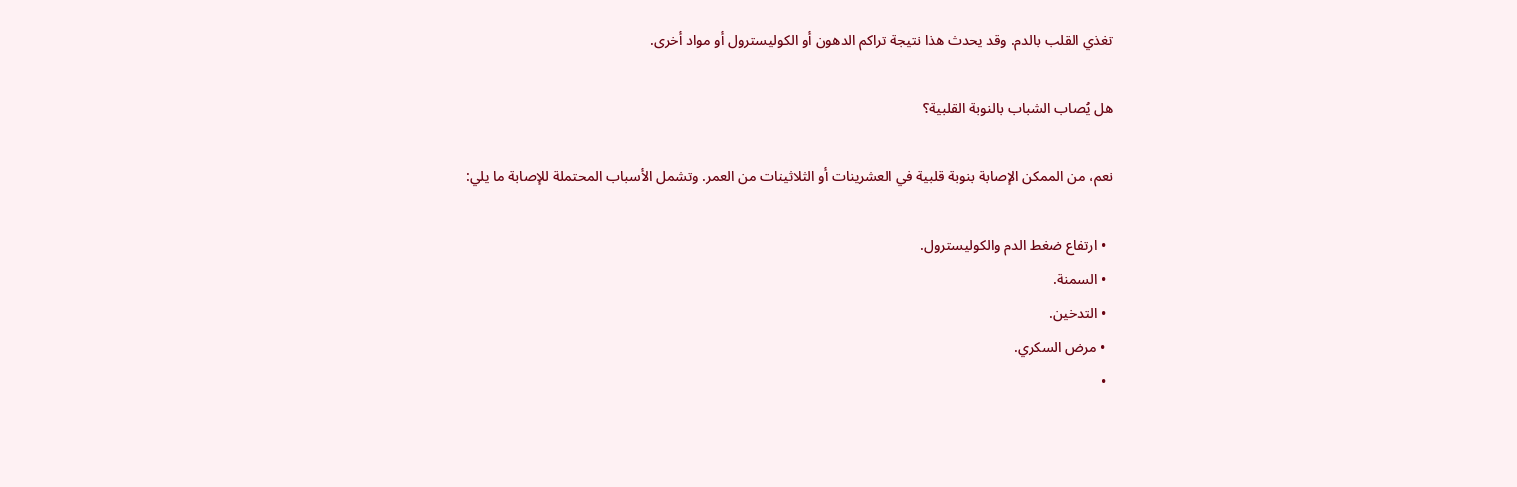تغذي القلب بالدم. وقد يحدث هذا نتيجة تراكم الدهون أو الكوليسترول أو مواد أخرى.

هل يُصاب الشباب بالنوبة القلبية؟

نعم، من الممكن الإصابة بنوبة قلبية في العشرينات أو الثلاثينات من العمر. وتشمل الأسباب المحتملة للإصابة ما يلي:

  • ارتفاع ضغط الدم والكوليسترول.
  • السمنة.
  • التدخين.
  • مرض السكري.
  •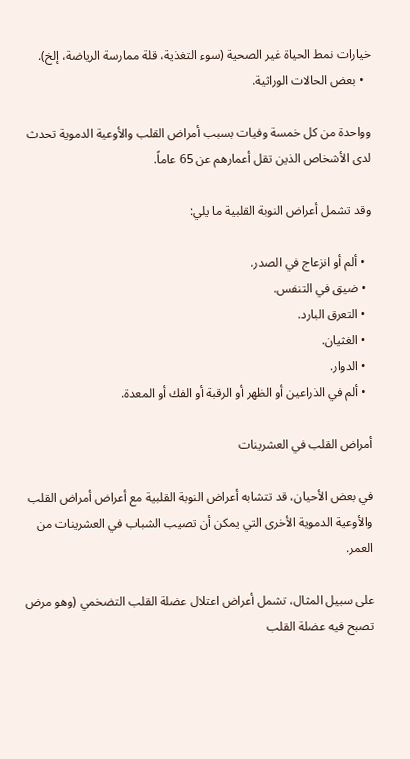خيارات نمط الحياة غير الصحية (سوء التغذية، قلة ممارسة الرياضة، إلخ).
  • بعض الحالات الوراثية.

وواحدة من كل خمسة وفيات بسبب أمراض القلب والأوعية الدموية تحدث لدى الأشخاص الذين تقل أعمارهم عن 65 عاماً.

وقد تشمل أعراض النوبة القلبية ما يلي:

  • ألم أو انزعاج في الصدر.
  • ضيق في التنفس.
  • التعرق البارد.
  • الغثيان.
  • الدوار.
  • ألم في الذراعين أو الظهر أو الرقبة أو الفك أو المعدة.

أمراض القلب في العشرينات

في بعض الأحيان، قد تتشابه أعراض النوبة القلبية مع أعراض أمراض القلب والأوعية الدموية الأخرى التي يمكن أن تصيب الشباب في العشرينات من العمر.

على سبيل المثال، تشمل أعراض اعتلال عضلة القلب التضخمي (وهو مرض تصبح فيه عضلة القلب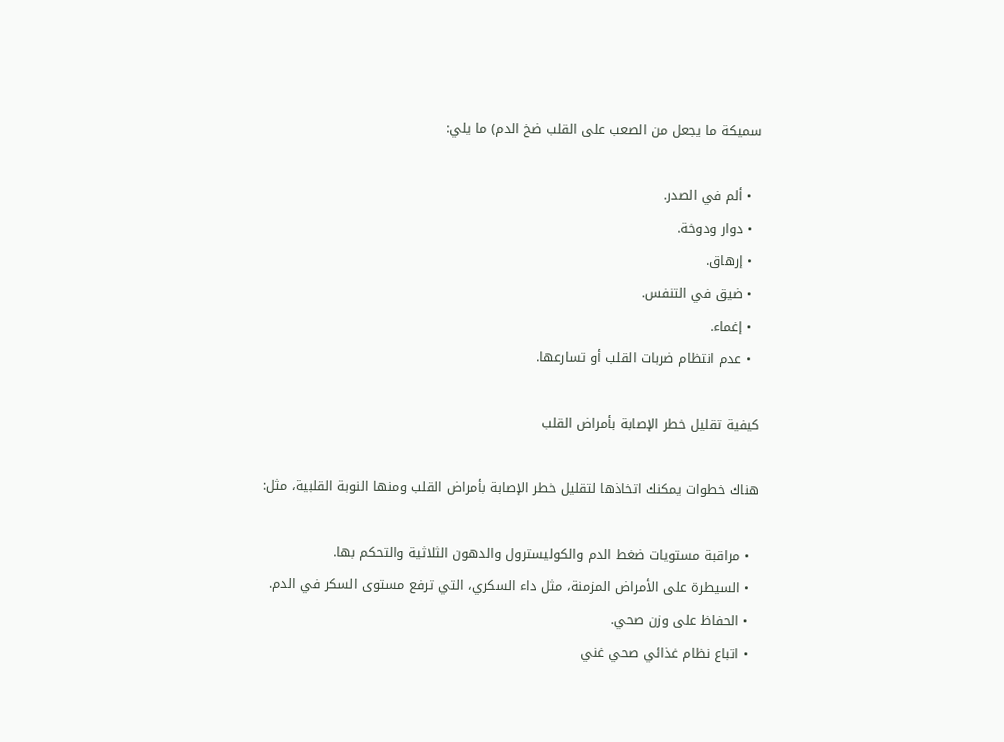سميكة ما يجعل من الصعب على القلب ضخ الدم) ما يلي:

  • ألم في الصدر.
  • دوار ودوخة.
  • إرهاق.
  • ضيق في التنفس.
  • إغماء.
  • عدم انتظام ضربات القلب أو تسارعها.

كيفية تقليل خطر الإصابة بأمراض القلب

هناك خطوات يمكنك اتخاذها لتقليل خطر الإصابة بأمراض القلب ومنها النوبة القلبية، مثل:

  • مراقبة مستويات ضغط الدم والكوليسترول والدهون الثلاثية والتحكم بها.
  • السيطرة على الأمراض المزمنة، مثل داء السكري، التي ترفع مستوى السكر في الدم.
  • الحفاظ على وزن صحي.
  • اتباع نظام غذائي صحي غني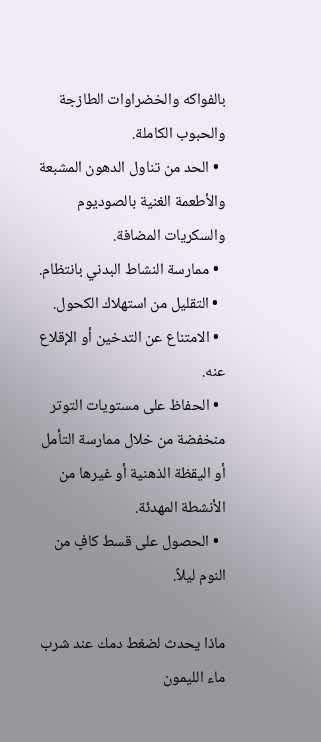بالفواكه والخضراوات الطازجة والحبوب الكاملة.
  • الحد من تناول الدهون المشبعة والأطعمة الغنية بالصوديوم والسكريات المضافة.
  • ممارسة النشاط البدني بانتظام.
  • التقليل من استهلاك الكحول.
  • الامتناع عن التدخين أو الإقلاع عنه.
  • الحفاظ على مستويات التوتر منخفضة من خلال ممارسة التأمل أو اليقظة الذهنية أو غيرها من الأنشطة المهدئة.
  • الحصول على قسط كافٍ من النوم ليلاً.

ماذا يحدث لضغط دمك عند شرب ماء الليمون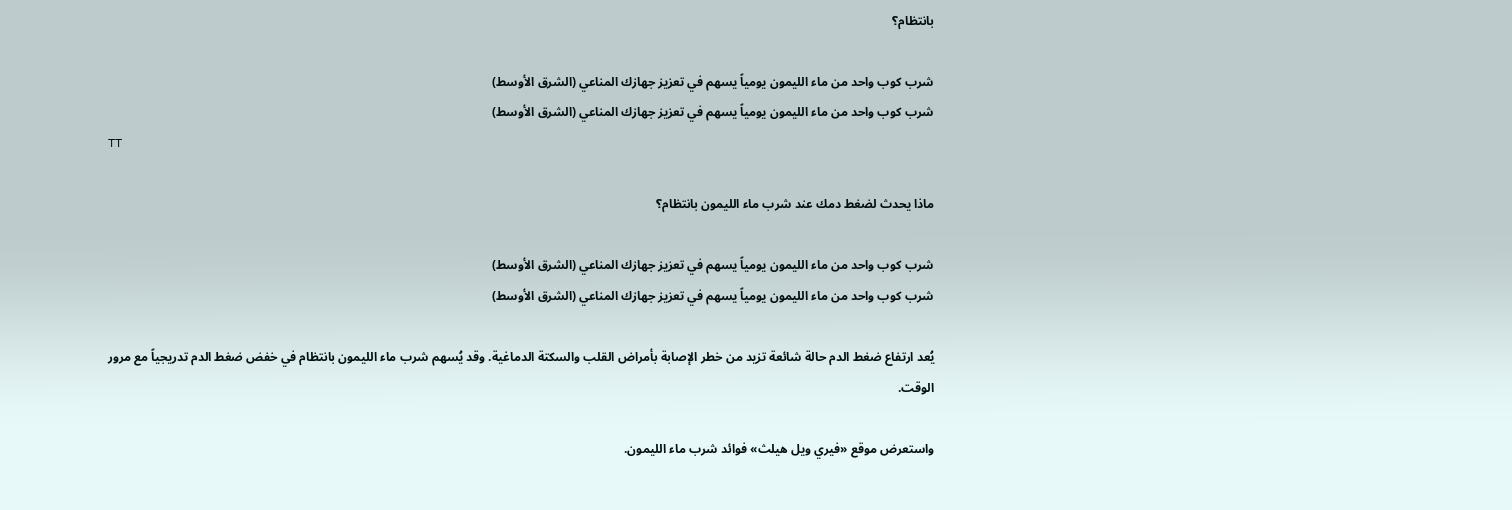بانتظام؟

شرب كوب واحد من ماء الليمون يومياً يسهم في تعزيز جهازك المناعي (الشرق الأوسط)
شرب كوب واحد من ماء الليمون يومياً يسهم في تعزيز جهازك المناعي (الشرق الأوسط)
TT

ماذا يحدث لضغط دمك عند شرب ماء الليمون بانتظام؟

شرب كوب واحد من ماء الليمون يومياً يسهم في تعزيز جهازك المناعي (الشرق الأوسط)
شرب كوب واحد من ماء الليمون يومياً يسهم في تعزيز جهازك المناعي (الشرق الأوسط)

يُعد ارتفاع ضغط الدم حالة شائعة تزيد من خطر الإصابة بأمراض القلب والسكتة الدماغية. وقد يُسهم شرب ماء الليمون بانتظام في خفض ضغط الدم تدريجياً مع مرور الوقت.

واستعرض موقع «فيري ويل هيلث» فوائد شرب ماء الليمون.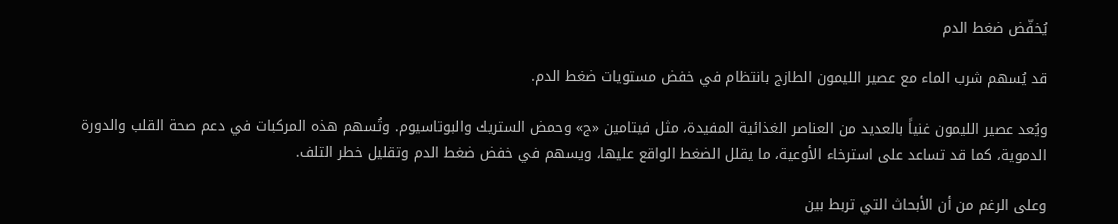يُخفّض ضغط الدم

قد يُسهم شرب الماء مع عصير الليمون الطازج بانتظام في خفض مستويات ضغط الدم.

ويُعد عصير الليمون غنياً بالعديد من العناصر الغذائية المفيدة، مثل فيتامين «ج» وحمض الستريك والبوتاسيوم. وتُسهم هذه المركبات في دعم صحة القلب والدورة الدموية، كما قد تساعد على استرخاء الأوعية، ما يقلل الضغط الواقع عليها، ويسهم في خفض ضغط الدم وتقليل خطر التلف.

وعلى الرغم من أن الأبحاث التي تربط بين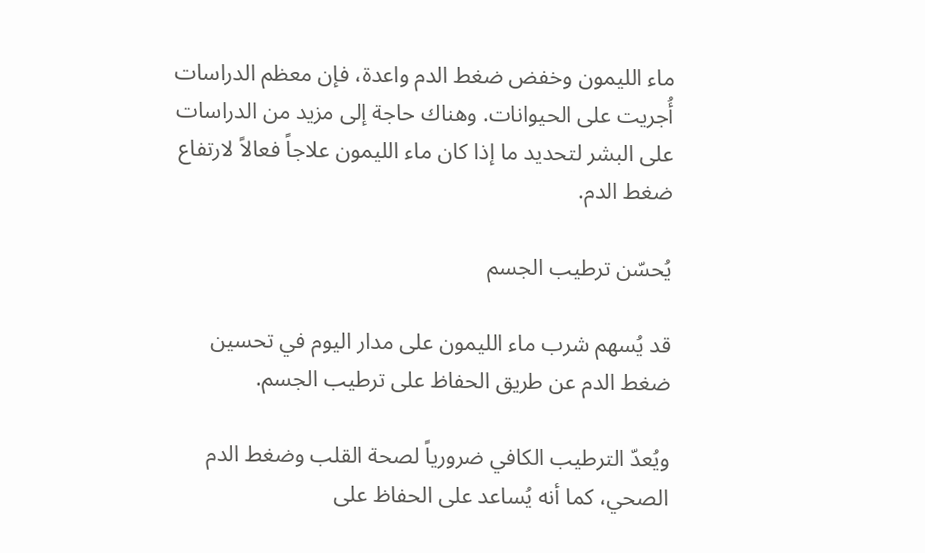ماء الليمون وخفض ضغط الدم واعدة، فإن معظم الدراسات أُجريت على الحيوانات. وهناك حاجة إلى مزيد من الدراسات على البشر لتحديد ما إذا كان ماء الليمون علاجاً فعالاً لارتفاع ضغط الدم.

يُحسّن ترطيب الجسم

قد يُسهم شرب ماء الليمون على مدار اليوم في تحسين ضغط الدم عن طريق الحفاظ على ترطيب الجسم.

ويُعدّ الترطيب الكافي ضرورياً لصحة القلب وضغط الدم الصحي، كما أنه يُساعد على الحفاظ على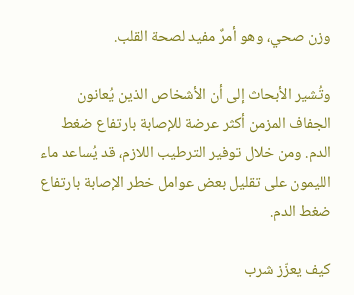وزن صحي، وهو أمرٌ مفيد لصحة القلب.

وتُشير الأبحاث إلى أن الأشخاص الذين يُعانون الجفاف المزمن أكثر عرضة للإصابة بارتفاع ضغط الدم. ومن خلال توفير الترطيب اللازم، قد يُساعد ماء الليمون على تقليل بعض عوامل خطر الإصابة بارتفاع ضغط الدم.

كيف يعزّز شرب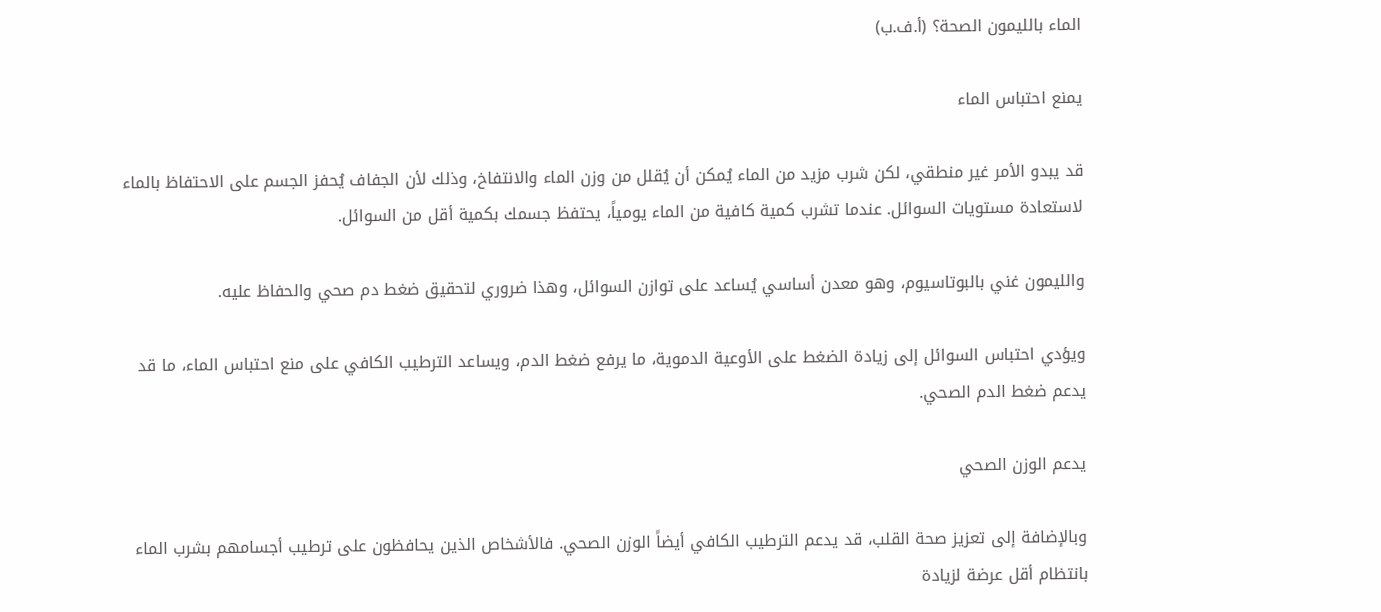الماء بالليمون الصحة؟ (أ.ف.ب)

يمنع احتباس الماء

قد يبدو الأمر غير منطقي، لكن شرب مزيد من الماء يُمكن أن يُقلل من وزن الماء والانتفاخ، وذلك لأن الجفاف يُحفز الجسم على الاحتفاظ بالماء لاستعادة مستويات السوائل. عندما تشرب كمية كافية من الماء يومياً، يحتفظ جسمك بكمية أقل من السوائل.

والليمون غني بالبوتاسيوم، وهو معدن أساسي يُساعد على توازن السوائل، وهذا ضروري لتحقيق ضغط دم صحي والحفاظ عليه.

ويؤدي احتباس السوائل إلى زيادة الضغط على الأوعية الدموية، ما يرفع ضغط الدم، ويساعد الترطيب الكافي على منع احتباس الماء، ما قد يدعم ضغط الدم الصحي.

يدعم الوزن الصحي

وبالإضافة إلى تعزيز صحة القلب، قد يدعم الترطيب الكافي أيضاً الوزن الصحي. فالأشخاص الذين يحافظون على ترطيب أجسامهم بشرب الماء بانتظام أقل عرضة لزيادة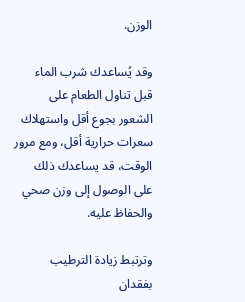الوزن.

وقد يُساعدك شرب الماء قبل تناول الطعام على الشعور بجوع أقل واستهلاك سعرات حرارية أقل، ومع مرور الوقت، قد يساعدك ذلك على الوصول إلى وزن صحي والحفاظ عليه.

وترتبط زيادة الترطيب بفقدان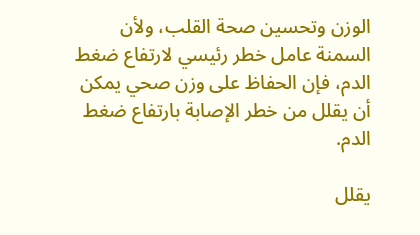الوزن وتحسين صحة القلب، ولأن السمنة عامل خطر رئيسي لارتفاع ضغط الدم، فإن الحفاظ على وزن صحي يمكن أن يقلل من خطر الإصابة بارتفاع ضغط الدم.

يقلل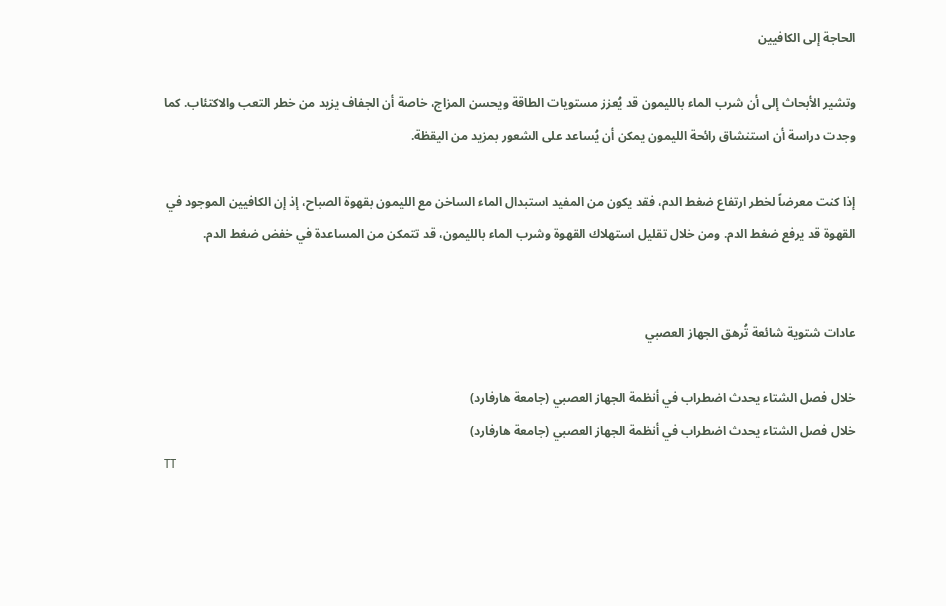الحاجة إلى الكافيين

وتشير الأبحاث إلى أن شرب الماء بالليمون قد يُعزز مستويات الطاقة ويحسن المزاج، خاصة أن الجفاف يزيد من خطر التعب والاكتئاب. كما وجدت دراسة أن استنشاق رائحة الليمون يمكن أن يُساعد على الشعور بمزيد من اليقظة.

إذا كنت معرضاً لخطر ارتفاع ضغط الدم، فقد يكون من المفيد استبدال الماء الساخن مع الليمون بقهوة الصباح، إذ إن الكافيين الموجود في القهوة قد يرفع ضغط الدم. ومن خلال تقليل استهلاك القهوة وشرب الماء بالليمون، قد تتمكن من المساعدة في خفض ضغط الدم.


عادات شتوية شائعة تُرهق الجهاز العصبي

خلال فصل الشتاء يحدث اضطراب في أنظمة الجهاز العصبي (جامعة هارفارد)
خلال فصل الشتاء يحدث اضطراب في أنظمة الجهاز العصبي (جامعة هارفارد)
TT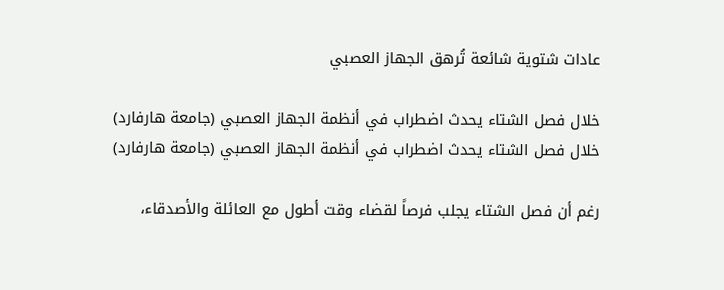عادات شتوية شائعة تُرهق الجهاز العصبي

خلال فصل الشتاء يحدث اضطراب في أنظمة الجهاز العصبي (جامعة هارفارد)
خلال فصل الشتاء يحدث اضطراب في أنظمة الجهاز العصبي (جامعة هارفارد)

رغم أن فصل الشتاء يجلب فرصاً لقضاء وقت أطول مع العائلة والأصدقاء،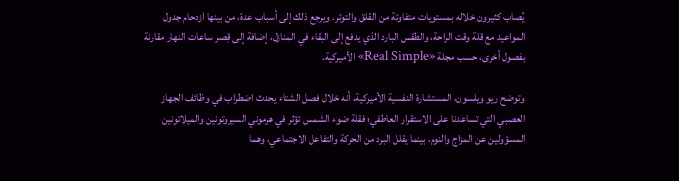يُصاب كثيرون خلاله بمستويات متفاوتة من القلق والتوتر. ويرجع ذلك إلى أسباب عدة، من بينها ازدحام جدول المواعيد مع قلة وقت الراحة، والطقس البارد الذي يدفع إلى البقاء في المنازل، إضافة إلى قِصر ساعات النهار مقارنة بفصول أخرى، حسب مجلة «Real Simple» الأميركية.

وتوضح ريو ويلسون، المستشارة النفسية الأميركية، أنه خلال فصل الشتاء يحدث اضطراب في وظائف الجهاز العصبي التي تساعدنا على الاستقرار العاطفي؛ فقلة ضوء الشمس تؤثر في هرموني السيروتونين والميلاتونين المسؤولين عن المزاج والنوم، بينما يقلل البرد من الحركة والتفاعل الاجتماعي، وهما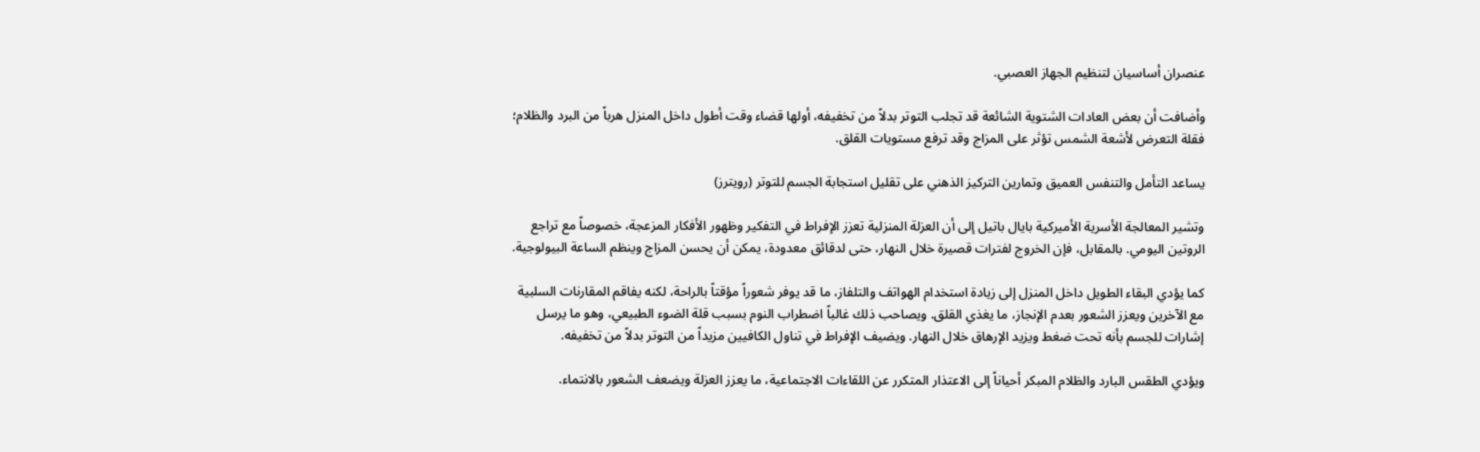عنصران أساسيان لتنظيم الجهاز العصبي.

وأضافت أن بعض العادات الشتوية الشائعة قد تجلب التوتر بدلاً من تخفيفه، أولها قضاء وقت أطول داخل المنزل هرباً من البرد والظلام؛ فقلة التعرض لأشعة الشمس تؤثر على المزاج وقد ترفع مستويات القلق.

يساعد التأمل والتنفس العميق وتمارين التركيز الذهني على تقليل استجابة الجسم للتوتر (رويترز)

وتشير المعالجة الأسرية الأميركية بايال باتيل إلى أن العزلة المنزلية تعزز الإفراط في التفكير وظهور الأفكار المزعجة، خصوصاً مع تراجع الروتين اليومي. بالمقابل، فإن الخروج لفترات قصيرة خلال النهار، حتى لدقائق معدودة، يمكن أن يحسن المزاج وينظم الساعة البيولوجية.

كما يؤدي البقاء الطويل داخل المنزل إلى زيادة استخدام الهواتف والتلفاز، ما قد يوفر شعوراً مؤقتاً بالراحة، لكنه يفاقم المقارنات السلبية مع الآخرين ويعزز الشعور بعدم الإنجاز، ما يغذي القلق. ويصاحب ذلك غالباً اضطراب النوم بسبب قلة الضوء الطبيعي، وهو ما يرسل إشارات للجسم بأنه تحت ضغط ويزيد الإرهاق خلال النهار. ويضيف الإفراط في تناول الكافيين مزيداً من التوتر بدلاً من تخفيفه.

ويؤدي الطقس البارد والظلام المبكر أحياناً إلى الاعتذار المتكرر عن اللقاءات الاجتماعية، ما يعزز العزلة ويضعف الشعور بالانتماء.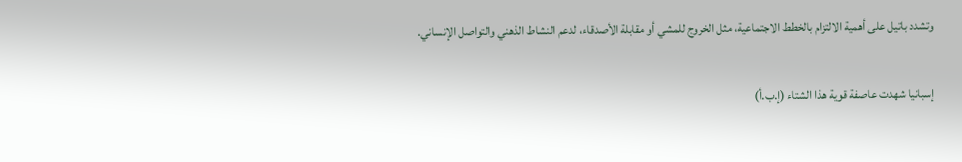وتشدد باتيل على أهمية الالتزام بالخطط الاجتماعية، مثل الخروج للمشي أو مقابلة الأصدقاء، لدعم النشاط الذهني والتواصل الإنساني.

إسبانيا شهدت عاصفة قوية هذا الشتاء (إ.ب.أ)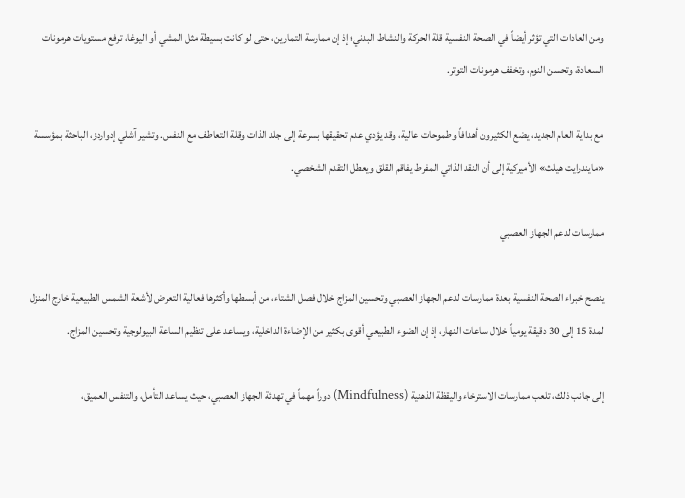ومن العادات التي تؤثر أيضاً في الصحة النفسية قلة الحركة والنشاط البدني؛ إذ إن ممارسة التمارين، حتى لو كانت بسيطة مثل المشي أو اليوغا، ترفع مستويات هرمونات السعادة، وتحسن النوم، وتخفف هرمونات التوتر.

مع بداية العام الجديد، يضع الكثيرون أهدافاً وطموحات عالية، وقد يؤدي عدم تحقيقها بسرعة إلى جلد الذات وقلة التعاطف مع النفس. وتشير آشلي إدواردز، الباحثة بمؤسسة «مايندرايت هيلث» الأميركية إلى أن النقد الذاتي المفرط يفاقم القلق ويعطل التقدم الشخصي.

ممارسات لدعم الجهاز العصبي

ينصح خبراء الصحة النفسية بعدة ممارسات لدعم الجهاز العصبي وتحسين المزاج خلال فصل الشتاء، من أبسطها وأكثرها فعالية التعرض لأشعة الشمس الطبيعية خارج المنزل لمدة 15 إلى 30 دقيقة يومياً خلال ساعات النهار، إذ إن الضوء الطبيعي أقوى بكثير من الإضاءة الداخلية، ويساعد على تنظيم الساعة البيولوجية وتحسين المزاج.

إلى جانب ذلك، تلعب ممارسات الاسترخاء واليقظة الذهنية (Mindfulness) دوراً مهماً في تهدئة الجهاز العصبي، حيث يساعد التأمل، والتنفس العميق،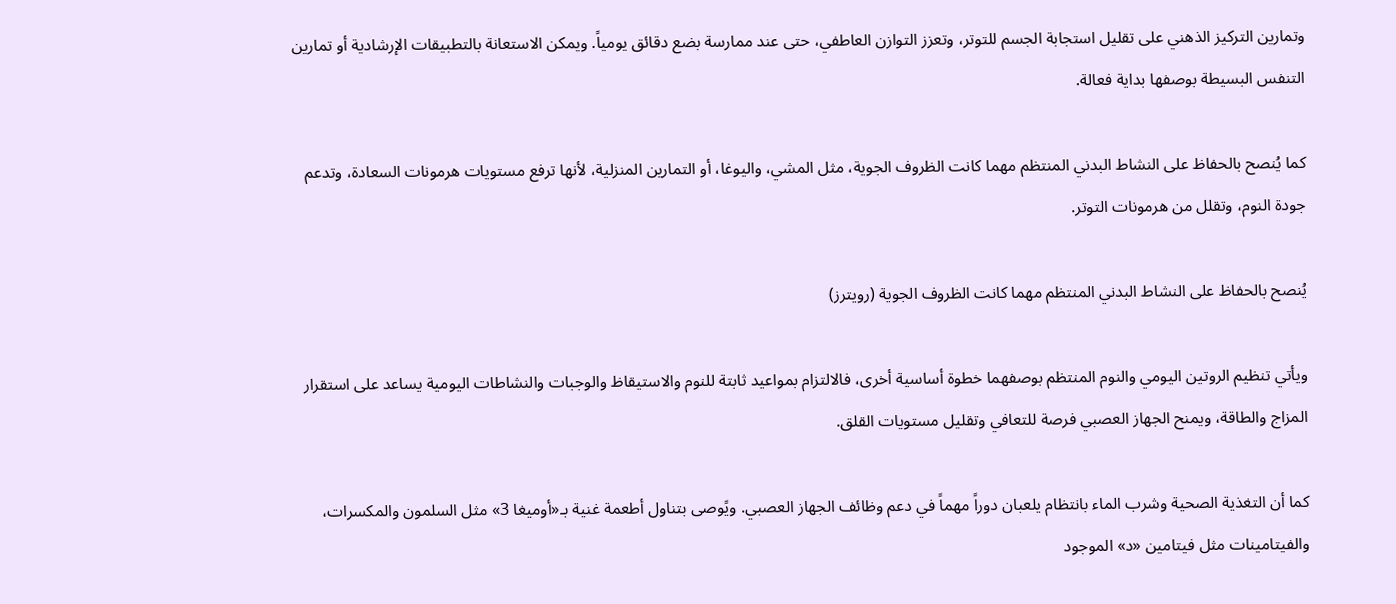وتمارين التركيز الذهني على تقليل استجابة الجسم للتوتر، وتعزز التوازن العاطفي، حتى عند ممارسة بضع دقائق يومياً. ويمكن الاستعانة بالتطبيقات الإرشادية أو تمارين التنفس البسيطة بوصفها بداية فعالة.

كما يُنصح بالحفاظ على النشاط البدني المنتظم مهما كانت الظروف الجوية، مثل المشي، واليوغا، أو التمارين المنزلية، لأنها ترفع مستويات هرمونات السعادة، وتدعم جودة النوم، وتقلل من هرمونات التوتر.

يُنصح بالحفاظ على النشاط البدني المنتظم مهما كانت الظروف الجوية (رويترز)

ويأتي تنظيم الروتين اليومي والنوم المنتظم بوصفهما خطوة أساسية أخرى، فالالتزام بمواعيد ثابتة للنوم والاستيقاظ والوجبات والنشاطات اليومية يساعد على استقرار المزاج والطاقة، ويمنح الجهاز العصبي فرصة للتعافي وتقليل مستويات القلق.

كما أن التغذية الصحية وشرب الماء بانتظام يلعبان دوراً مهماً في دعم وظائف الجهاز العصبي. ويًوصى بتناول أطعمة غنية بـ«أوميغا 3» مثل السلمون والمكسرات، والفيتامينات مثل فيتامين «د» الموجود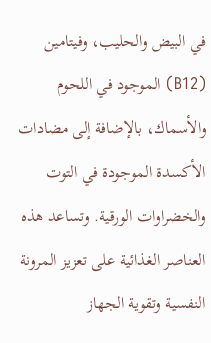في البيض والحليب، وفيتامين (B12) الموجود في اللحوم والأسماك، بالإضافة إلى مضادات الأكسدة الموجودة في التوت والخضراوات الورقية. وتساعد هذه العناصر الغذائية على تعزيز المرونة النفسية وتقوية الجهاز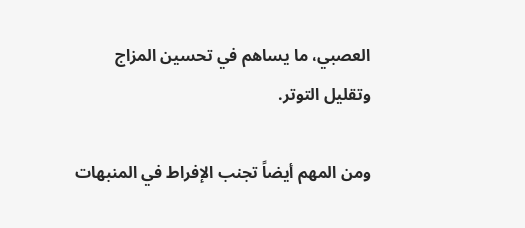العصبي، ما يساهم في تحسين المزاج وتقليل التوتر.

ومن المهم أيضاً تجنب الإفراط في المنبهات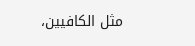مثل الكافيين،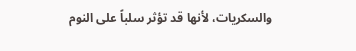والسكريات، لأنها قد تؤثر سلباً على النوم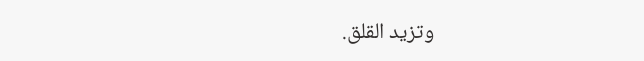وتزيد القلق.